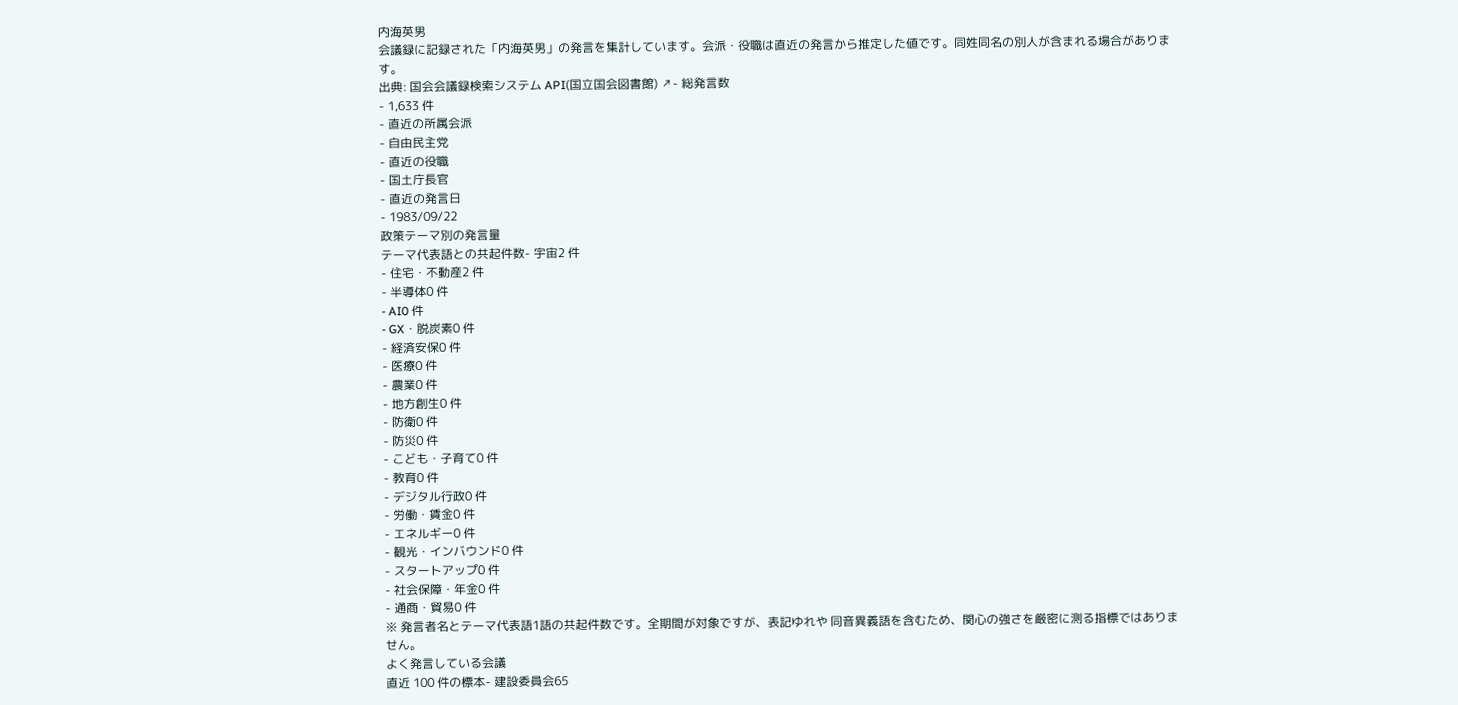内海英男
会議録に記録された「内海英男」の発言を集計しています。会派・役職は直近の発言から推定した値です。同姓同名の別人が含まれる場合があります。
出典: 国会会議録検索システム API(国立国会図書館) ↗- 総発言数
- 1,633 件
- 直近の所属会派
- 自由民主党
- 直近の役職
- 国土庁長官
- 直近の発言日
- 1983/09/22
政策テーマ別の発言量
テーマ代表語との共起件数- 宇宙2 件
- 住宅・不動産2 件
- 半導体0 件
- AI0 件
- GX・脱炭素0 件
- 経済安保0 件
- 医療0 件
- 農業0 件
- 地方創生0 件
- 防衛0 件
- 防災0 件
- こども・子育て0 件
- 教育0 件
- デジタル行政0 件
- 労働・賃金0 件
- エネルギー0 件
- 観光・インバウンド0 件
- スタートアップ0 件
- 社会保障・年金0 件
- 通商・貿易0 件
※ 発言者名とテーマ代表語1語の共起件数です。全期間が対象ですが、表記ゆれや 同音異義語を含むため、関心の強さを厳密に測る指標ではありません。
よく発言している会議
直近 100 件の標本- 建設委員会65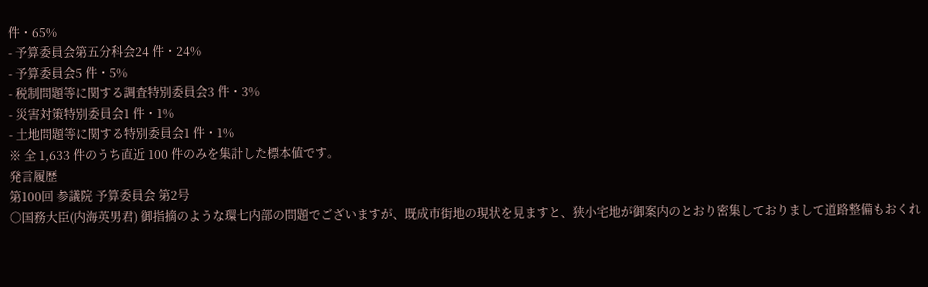件・65%
- 予算委員会第五分科会24 件・24%
- 予算委員会5 件・5%
- 税制問題等に関する調査特別委員会3 件・3%
- 災害対策特別委員会1 件・1%
- 土地問題等に関する特別委員会1 件・1%
※ 全 1,633 件のうち直近 100 件のみを集計した標本値です。
発言履歴
第100回 参議院 予算委員会 第2号
○国務大臣(内海英男君) 御指摘のような環七内部の問題でございますが、既成市街地の現状を見ますと、狭小宅地が御案内のとおり密集しておりまして道路整備もおくれ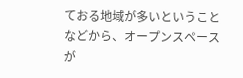ておる地域が多いということなどから、オープンスペースが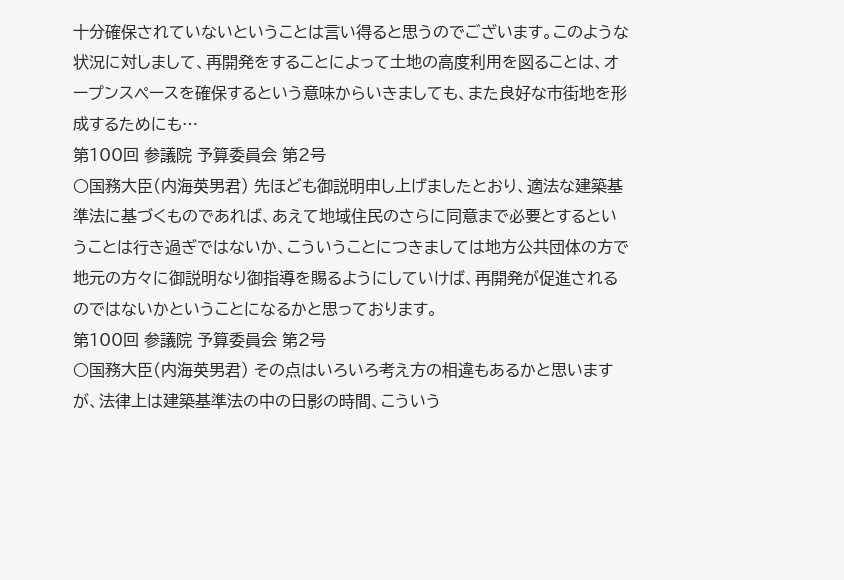十分確保されていないということは言い得ると思うのでございます。このような状況に対しまして、再開発をすることによって土地の高度利用を図ることは、オープンスペースを確保するという意味からいきましても、また良好な市街地を形成するためにも…
第100回 参議院 予算委員会 第2号
○国務大臣(内海英男君) 先ほども御説明申し上げましたとおり、適法な建築基準法に基づくものであれば、あえて地域住民のさらに同意まで必要とするということは行き過ぎではないか、こういうことにつきましては地方公共団体の方で地元の方々に御説明なり御指導を賜るようにしていけば、再開発が促進されるのではないかということになるかと思っております。
第100回 参議院 予算委員会 第2号
○国務大臣(内海英男君) その点はいろいろ考え方の相違もあるかと思いますが、法律上は建築基準法の中の日影の時間、こういう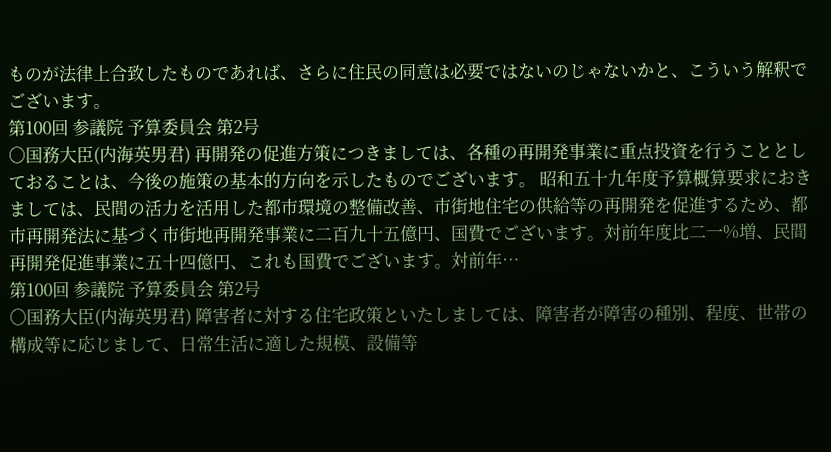ものが法律上合致したものであれば、さらに住民の同意は必要ではないのじゃないかと、こういう解釈でございます。
第100回 参議院 予算委員会 第2号
○国務大臣(内海英男君) 再開発の促進方策につきましては、各種の再開発事業に重点投資を行うこととしておることは、今後の施策の基本的方向を示したものでございます。 昭和五十九年度予算概算要求におきましては、民間の活力を活用した都市環境の整備改善、市街地住宅の供給等の再開発を促進するため、都市再開発法に基づく市街地再開発事業に二百九十五億円、国費でございます。対前年度比二一%増、民間再開発促進事業に五十四億円、これも国費でございます。対前年…
第100回 参議院 予算委員会 第2号
○国務大臣(内海英男君) 障害者に対する住宅政策といたしましては、障害者が障害の種別、程度、世帯の構成等に応じまして、日常生活に適した規模、設備等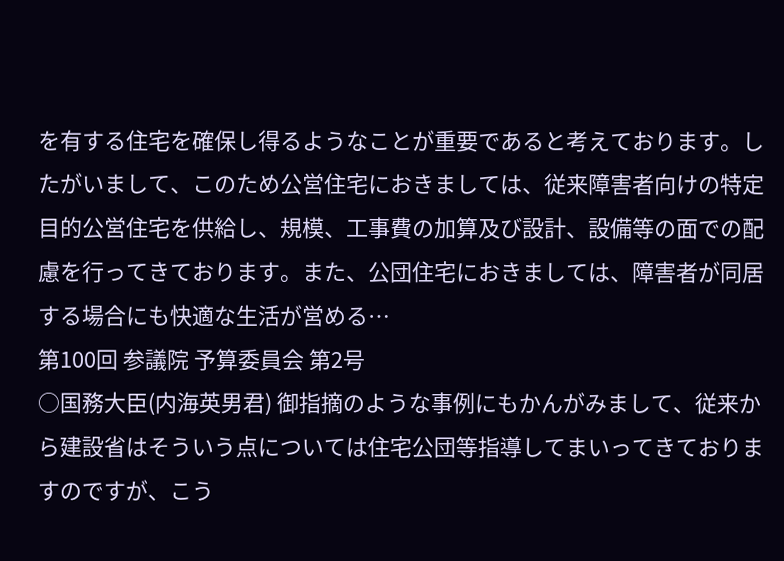を有する住宅を確保し得るようなことが重要であると考えております。したがいまして、このため公営住宅におきましては、従来障害者向けの特定目的公営住宅を供給し、規模、工事費の加算及び設計、設備等の面での配慮を行ってきております。また、公団住宅におきましては、障害者が同居する場合にも快適な生活が営める…
第100回 参議院 予算委員会 第2号
○国務大臣(内海英男君) 御指摘のような事例にもかんがみまして、従来から建設省はそういう点については住宅公団等指導してまいってきておりますのですが、こう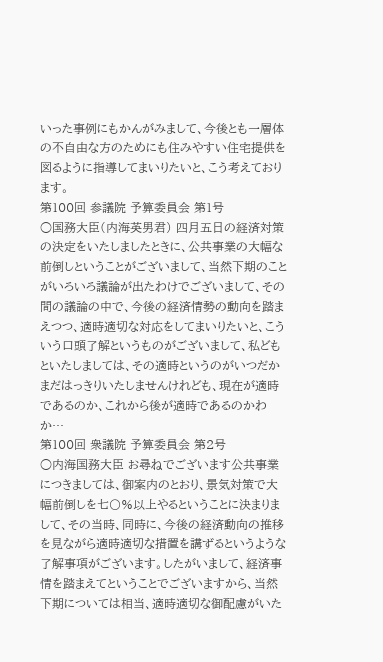いった事例にもかんがみまして、今後とも一層体の不自由な方のためにも住みやすい住宅提供を図るように指導してまいりたいと、こう考えております。
第100回 参議院 予算委員会 第1号
○国務大臣(内海英男君) 四月五日の経済対策の決定をいたしましたときに、公共事業の大幅な前倒しということがございまして、当然下期のことがいろいろ議論が出たわけでございまして、その間の議論の中で、今後の経済情勢の動向を踏まえつつ、適時適切な対応をしてまいりたいと、こういう口頭了解というものがございまして、私どもといたしましては、その適時というのがいつだかまだはっきりいたしませんけれども、現在が適時であるのか、これから後が適時であるのかわか…
第100回 衆議院 予算委員会 第2号
○内海国務大臣 お尋ねでございます公共事業につきましては、御案内のとおり、景気対策で大幅前倒しを七〇%以上やるということに決まりまして、その当時、同時に、今後の経済動向の推移を見ながら適時適切な措置を講ずるというような了解事項がございます。したがいまして、経済事情を踏まえてということでございますから、当然下期については相当、適時適切な御配慮がいた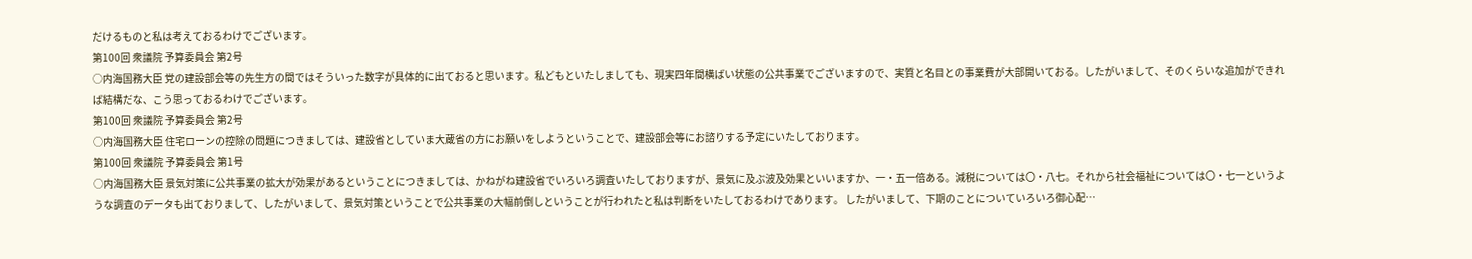だけるものと私は考えておるわけでございます。
第100回 衆議院 予算委員会 第2号
○内海国務大臣 党の建設部会等の先生方の間ではそういった数字が具体的に出ておると思います。私どもといたしましても、現実四年間横ばい状態の公共事業でございますので、実質と名目との事業費が大部開いておる。したがいまして、そのくらいな追加ができれば結構だな、こう思っておるわけでございます。
第100回 衆議院 予算委員会 第2号
○内海国務大臣 住宅ローンの控除の問題につきましては、建設省としていま大蔵省の方にお願いをしようということで、建設部会等にお諮りする予定にいたしております。
第100回 衆議院 予算委員会 第1号
○内海国務大臣 景気対策に公共事業の拡大が効果があるということにつきましては、かねがね建設省でいろいろ調査いたしておりますが、景気に及ぶ波及効果といいますか、一・五一倍ある。減税については〇・八七。それから社会福祉については〇・七一というような調査のデータも出ておりまして、したがいまして、景気対策ということで公共事業の大幅前倒しということが行われたと私は判断をいたしておるわけであります。 したがいまして、下期のことについていろいろ御心配…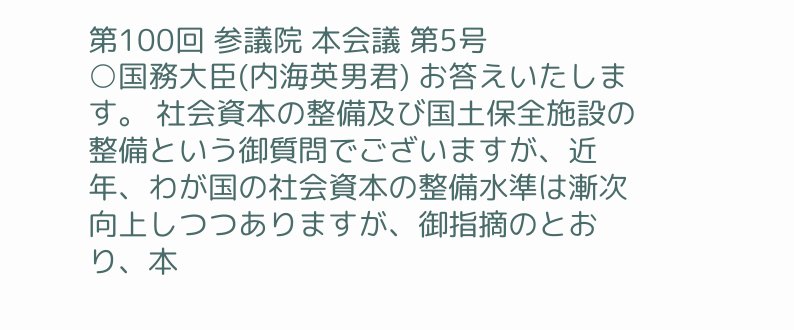第100回 参議院 本会議 第5号
○国務大臣(内海英男君) お答えいたします。 社会資本の整備及び国土保全施設の整備という御質問でございますが、近年、わが国の社会資本の整備水準は漸次向上しつつありますが、御指摘のとおり、本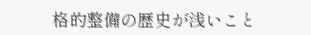格的整備の歴史が浅いこと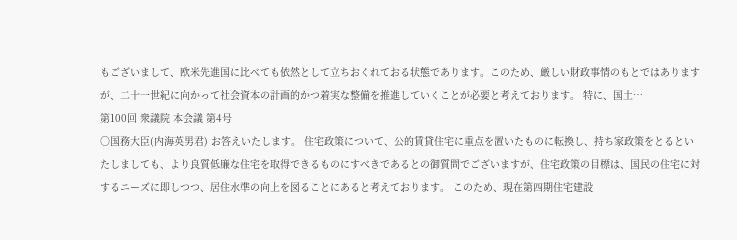もございまして、欧米先進国に比べても依然として立ちおくれておる状態であります。このため、厳しい財政事情のもとではありますが、二十一世紀に向かって社会資本の計画的かつ着実な整備を推進していくことが必要と考えております。 特に、国土…
第100回 衆議院 本会議 第4号
○国務大臣(内海英男君) お答えいたします。 住宅政策について、公的賃貸住宅に重点を置いたものに転換し、持ち家政策をとるといたしましても、より良質低廉な住宅を取得できるものにすべきであるとの御質問でございますが、住宅政策の目標は、国民の住宅に対するニーズに即しつつ、居住水準の向上を図ることにあると考えております。 このため、現在第四期住宅建設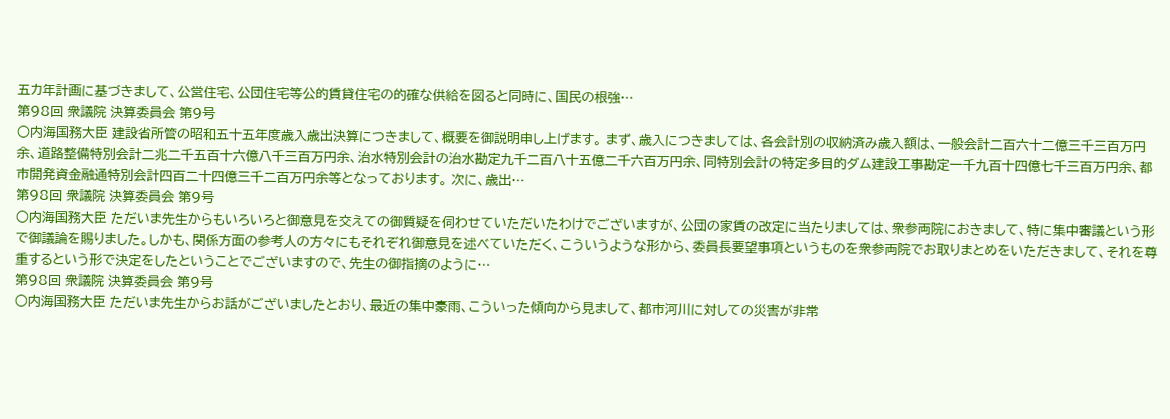五カ年計画に基づきまして、公営住宅、公団住宅等公的賃貸住宅の的確な供給を図ると同時に、国民の根強…
第98回 衆議院 決算委員会 第9号
○内海国務大臣 建設省所管の昭和五十五年度歳入歳出決算につきまして、概要を御説明申し上げます。 まず、歳入につきましては、各会計別の収納済み歳入額は、一般会計二百六十二億三千三百万円余、道路整備特別会計二兆二千五百十六億八千三百万円余、治水特別会計の治水勘定九千二百八十五億二千六百万円余、同特別会計の特定多目的ダム建設工事勘定一千九百十四億七千三百万円余、都市開発資金融通特別会計四百二十四億三千二百万円余等となっております。 次に、歳出…
第98回 衆議院 決算委員会 第9号
○内海国務大臣 ただいま先生からもいろいろと御意見を交えての御質疑を伺わせていただいたわけでございますが、公団の家賃の改定に当たりましては、衆参両院におきまして、特に集中審議という形で御議論を賜りました。しかも、関係方面の参考人の方々にもそれぞれ御意見を述べていただく、こういうような形から、委員長要望事項というものを衆参両院でお取りまとめをいただきまして、それを尊重するという形で決定をしたということでございますので、先生の御指摘のように…
第98回 衆議院 決算委員会 第9号
○内海国務大臣 ただいま先生からお話がございましたとおり、最近の集中豪雨、こういった傾向から見まして、都市河川に対しての災害が非常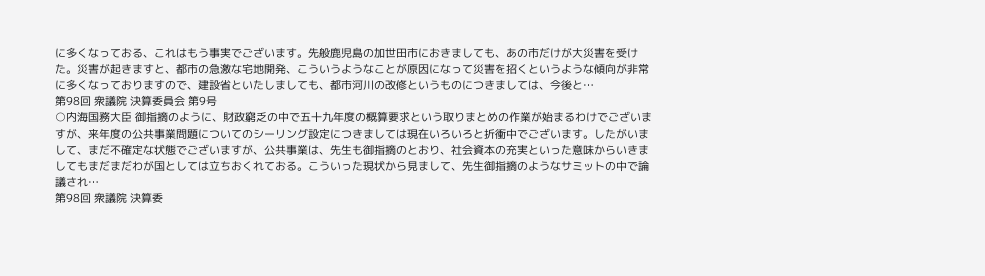に多くなっておる、これはもう事実でございます。先般鹿児島の加世田市におきましても、あの市だけが大災害を受けた。災害が起きますと、都市の急激な宅地開発、こういうようなことが原因になって災害を招くというような傾向が非常に多くなっておりますので、建設省といたしましても、都市河川の改修というものにつきましては、今後と…
第98回 衆議院 決算委員会 第9号
○内海国務大臣 御指摘のように、財政窮乏の中で五十九年度の概算要求という取りまとめの作業が始まるわけでございますが、来年度の公共事業問題についてのシーリング設定につきましては現在いろいろと折衝中でございます。したがいまして、まだ不確定な状態でございますが、公共事業は、先生も御指摘のとおり、社会資本の充実といった意味からいきましてもまだまだわが国としては立ちおくれておる。こういった現状から見まして、先生御指摘のようなサミットの中で論議され…
第98回 衆議院 決算委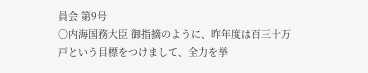員会 第9号
○内海国務大臣 御指摘のように、昨年度は百三十万戸という目標をつけまして、全力を挙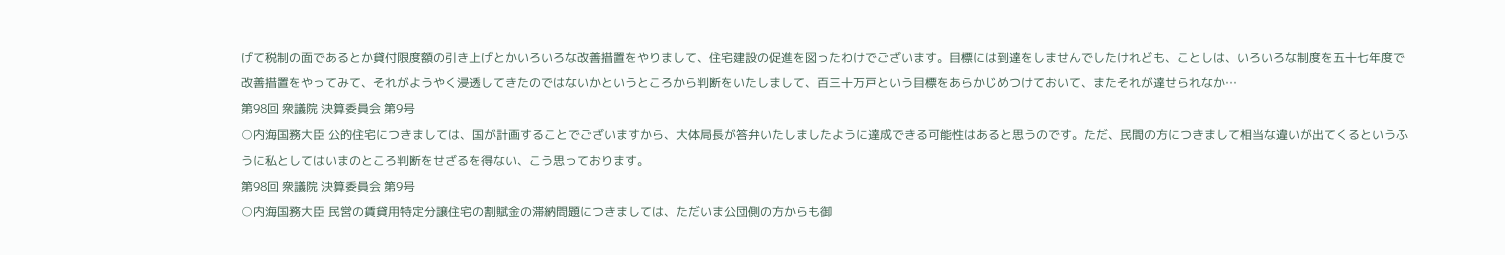げて税制の面であるとか貸付限度額の引き上げとかいろいろな改善措置をやりまして、住宅建設の促進を図ったわけでございます。目標には到達をしませんでしたけれども、ことしは、いろいろな制度を五十七年度で改善措置をやってみて、それがようやく浸透してきたのではないかというところから判断をいたしまして、百三十万戸という目標をあらかじめつけておいて、またそれが達せられなか…
第98回 衆議院 決算委員会 第9号
○内海国務大臣 公的住宅につきましては、国が計画することでございますから、大体局長が答弁いたしましたように達成できる可能性はあると思うのです。ただ、民間の方につきまして相当な違いが出てくるというふうに私としてはいまのところ判断をせざるを得ない、こう思っております。
第98回 衆議院 決算委員会 第9号
○内海国務大臣 民営の賃貸用特定分譲住宅の割賦金の滞納問題につきましては、ただいま公団側の方からも御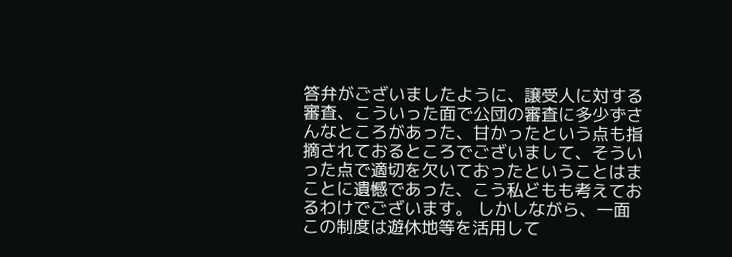答弁がございましたように、譲受人に対する審査、こういった面で公団の審査に多少ずさんなところがあった、甘かったという点も指摘されておるところでございまして、そういった点で適切を欠いておったということはまことに遺憾であった、こう私どもも考えておるわけでございます。 しかしながら、一面この制度は遊休地等を活用して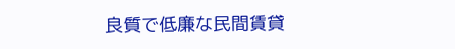良質で低廉な民間賃貸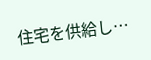住宅を供給し…